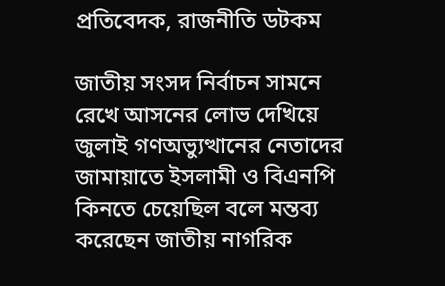প্রতিবেদক, রাজনীতি ডটকম

জাতীয় সংসদ নির্বাচন সামনে রেখে আসনের লোভ দেখিয়ে জুলাই গণঅভ্যুত্থানের নেতাদের জামায়াতে ইসলামী ও বিএনপি কিনতে চেয়েছিল বলে মন্তব্য করেছেন জাতীয় নাগরিক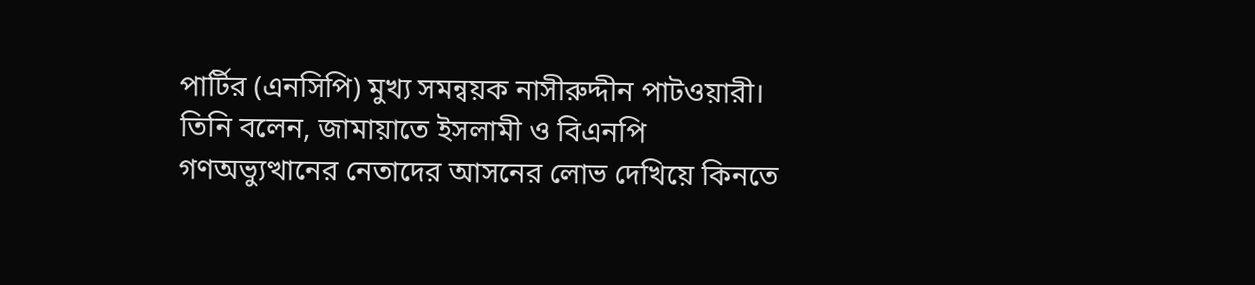পার্টির (এনসিপি) মুখ্য সমন্বয়ক নাসীরুদ্দীন পাটওয়ারী।
তিনি বলেন, জামায়াতে ইসলামী ও বিএনপি গণঅভ্যুত্থানের নেতাদের আসনের লোভ দেখিয়ে কিনতে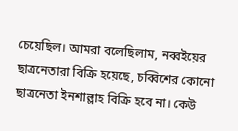চেয়েছিল। আমরা বলেছিলাম, নব্বইয়ের ছাত্রনেতারা বিক্রি হয়েছে, চব্বিশের কোনো ছাত্রনেতা ইনশাল্লাহ বিক্রি হবে না। কেউ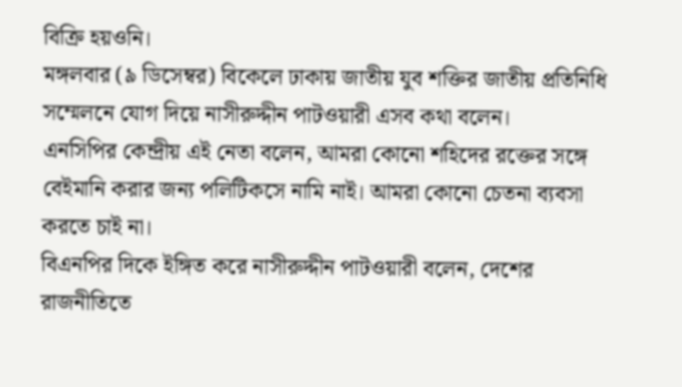বিক্রি হয়ওনি।
মঙ্গলবার (৯ ডিসেম্বর) বিকেলে ঢাকায় জাতীয় যুব শক্তির জাতীয় প্রতিনিধি সম্মেলনে যোগ দিয়ে নাসীরুদ্দীন পাটওয়ারী এসব কথা বলেন।
এনসিপির কেন্দ্রীয় এই নেতা বলেন, আমরা কোনো শহিদের রক্তের সঙ্গে বেইমানি করার জন্য পলিটিকসে নামি নাই। আমরা কোনো চেতনা ব্যবসা করতে চাই না।
বিএনপির দিকে ইঙ্গিত করে নাসীরুদ্দীন পাটওয়ারী বলেন, দেশের রাজনীতিতে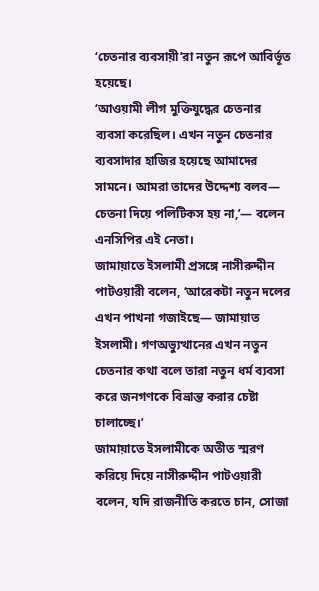‘চেতনার ব্যবসায়ী’রা নতুন রূপে আবির্ভূত হয়েছে।
‘আওয়ামী লীগ মুক্তিযুদ্ধের চেতনার ব্যবসা করেছিল। এখন নতুন চেতনার ব্যবসাদার হাজির হয়েছে আমাদের সামনে। আমরা তাদের উদ্দেশ্য বলব— চেতনা দিয়ে পলিটিকস হয় না,’— বলেন এনসিপির এই নেতা।
জামায়াতে ইসলামী প্রসঙ্গে নাসীরুদ্দীন পাটওয়ারী বলেন, ‘আরেকটা নতুন দলের এখন পাখনা গজাইছে— জামায়াত ইসলামী। গণঅভ্যুত্থানের এখন নতুন চেতনার কথা বলে তারা নতুন ধর্ম ব্যবসা করে জনগণকে বিভ্রান্ত করার চেষ্টা চালাচ্ছে।’
জামায়াতে ইসলামীকে অতীত স্মরণ করিয়ে দিয়ে নাসীরুদ্দীন পাটওয়ারী বলেন, যদি রাজনীতি করতে চান, সোজা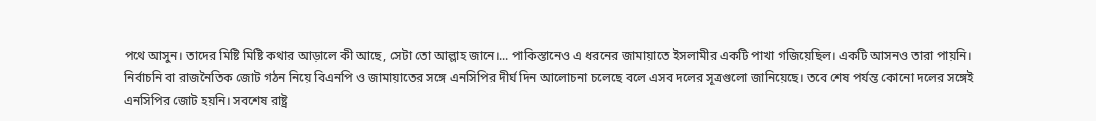পথে আসুন। তাদের মিষ্টি মিষ্টি কথার আড়ালে কী আছে, সেটা তো আল্লাহ জানে।... পাকিস্তানেও এ ধরনের জামায়াতে ইসলামীর একটি পাখা গজিয়েছিল। একটি আসনও তারা পায়নি।
নির্বাচনি বা রাজনৈতিক জোট গঠন নিয়ে বিএনপি ও জামায়াতের সঙ্গে এনসিপির দীর্ঘ দিন আলোচনা চলেছে বলে এসব দলের সূত্রগুলো জানিয়েছে। তবে শেষ পর্যন্ত কোনো দলের সঙ্গেই এনসিপির জোট হয়নি। সবশেষ রাষ্ট্র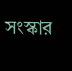সংস্কার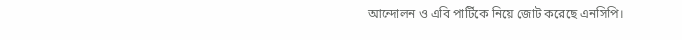আন্দোলন ও এবি পার্টিকে নিয়ে জোট করেছে এনসিপি।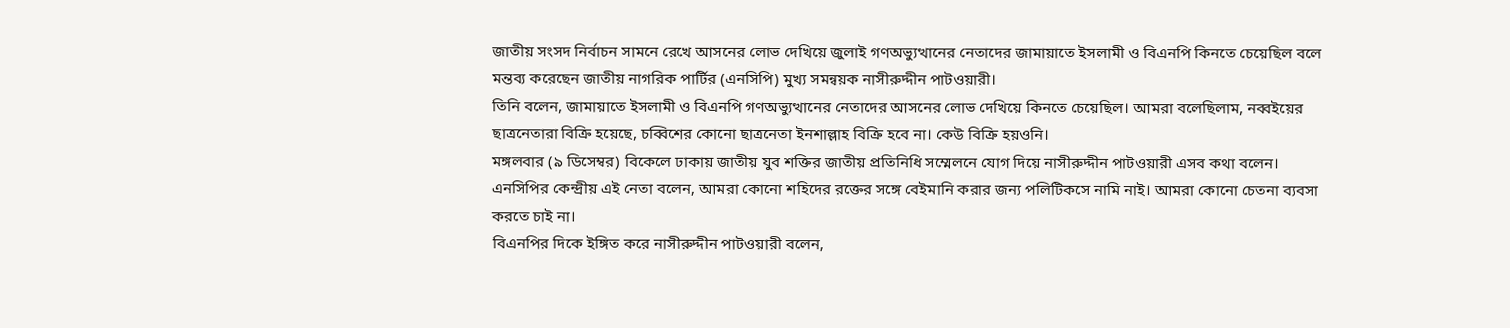জাতীয় সংসদ নির্বাচন সামনে রেখে আসনের লোভ দেখিয়ে জুলাই গণঅভ্যুত্থানের নেতাদের জামায়াতে ইসলামী ও বিএনপি কিনতে চেয়েছিল বলে মন্তব্য করেছেন জাতীয় নাগরিক পার্টির (এনসিপি) মুখ্য সমন্বয়ক নাসীরুদ্দীন পাটওয়ারী।
তিনি বলেন, জামায়াতে ইসলামী ও বিএনপি গণঅভ্যুত্থানের নেতাদের আসনের লোভ দেখিয়ে কিনতে চেয়েছিল। আমরা বলেছিলাম, নব্বইয়ের ছাত্রনেতারা বিক্রি হয়েছে, চব্বিশের কোনো ছাত্রনেতা ইনশাল্লাহ বিক্রি হবে না। কেউ বিক্রি হয়ওনি।
মঙ্গলবার (৯ ডিসেম্বর) বিকেলে ঢাকায় জাতীয় যুব শক্তির জাতীয় প্রতিনিধি সম্মেলনে যোগ দিয়ে নাসীরুদ্দীন পাটওয়ারী এসব কথা বলেন।
এনসিপির কেন্দ্রীয় এই নেতা বলেন, আমরা কোনো শহিদের রক্তের সঙ্গে বেইমানি করার জন্য পলিটিকসে নামি নাই। আমরা কোনো চেতনা ব্যবসা করতে চাই না।
বিএনপির দিকে ইঙ্গিত করে নাসীরুদ্দীন পাটওয়ারী বলেন,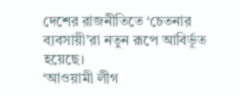দেশের রাজনীতিতে ‘চেতনার ব্যবসায়ী’রা নতুন রূপে আবির্ভূত হয়েছে।
‘আওয়ামী লীগ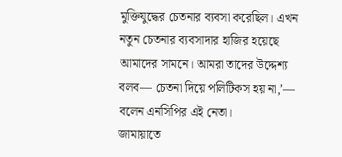মুক্তিযুদ্ধের চেতনার ব্যবসা করেছিল। এখন নতুন চেতনার ব্যবসাদার হাজির হয়েছে আমাদের সামনে। আমরা তাদের উদ্দেশ্য বলব— চেতনা দিয়ে পলিটিকস হয় না,’— বলেন এনসিপির এই নেতা।
জামায়াতে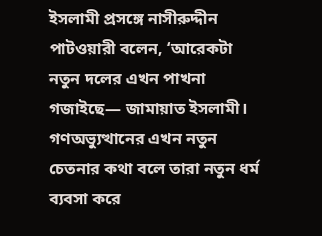ইসলামী প্রসঙ্গে নাসীরুদ্দীন পাটওয়ারী বলেন, ‘আরেকটা নতুন দলের এখন পাখনা গজাইছে— জামায়াত ইসলামী। গণঅভ্যুত্থানের এখন নতুন চেতনার কথা বলে তারা নতুন ধর্ম ব্যবসা করে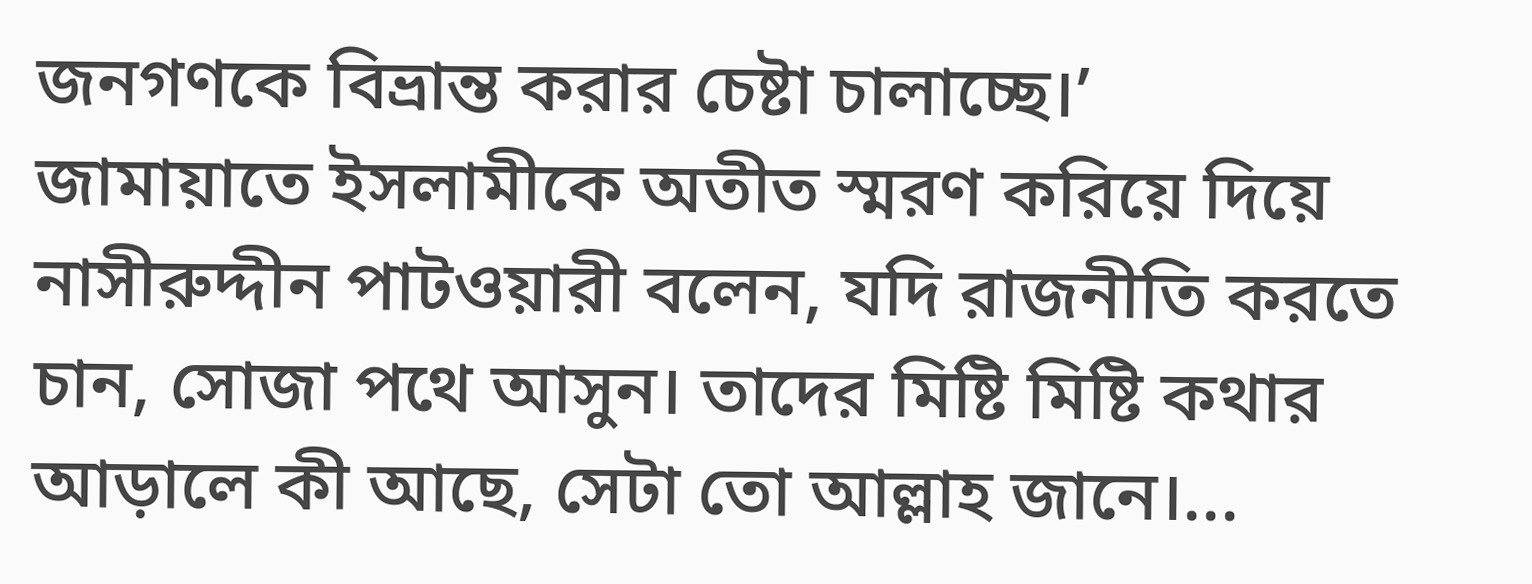জনগণকে বিভ্রান্ত করার চেষ্টা চালাচ্ছে।’
জামায়াতে ইসলামীকে অতীত স্মরণ করিয়ে দিয়ে নাসীরুদ্দীন পাটওয়ারী বলেন, যদি রাজনীতি করতে চান, সোজা পথে আসুন। তাদের মিষ্টি মিষ্টি কথার আড়ালে কী আছে, সেটা তো আল্লাহ জানে।...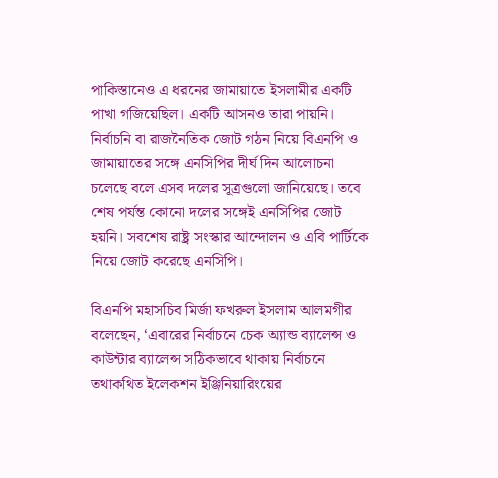পাকিস্তানেও এ ধরনের জামায়াতে ইসলামীর একটি পাখা গজিয়েছিল। একটি আসনও তারা পায়নি।
নির্বাচনি বা রাজনৈতিক জোট গঠন নিয়ে বিএনপি ও জামায়াতের সঙ্গে এনসিপির দীর্ঘ দিন আলোচনা চলেছে বলে এসব দলের সূত্রগুলো জানিয়েছে। তবে শেষ পর্যন্ত কোনো দলের সঙ্গেই এনসিপির জোট হয়নি। সবশেষ রাষ্ট্র সংস্কার আন্দোলন ও এবি পার্টিকে নিয়ে জোট করেছে এনসিপি।

বিএনপি মহাসচিব মির্জা ফখরুল ইসলাম আলমগীর বলেছেন, ‘এবারের নির্বাচনে চেক অ্যান্ড ব্যালেন্স ও কাউন্টার ব্যালেন্স সঠিকভাবে থাকায় নির্বাচনে তথাকথিত ইলেকশন ইঞ্জিনিয়ারিংয়ের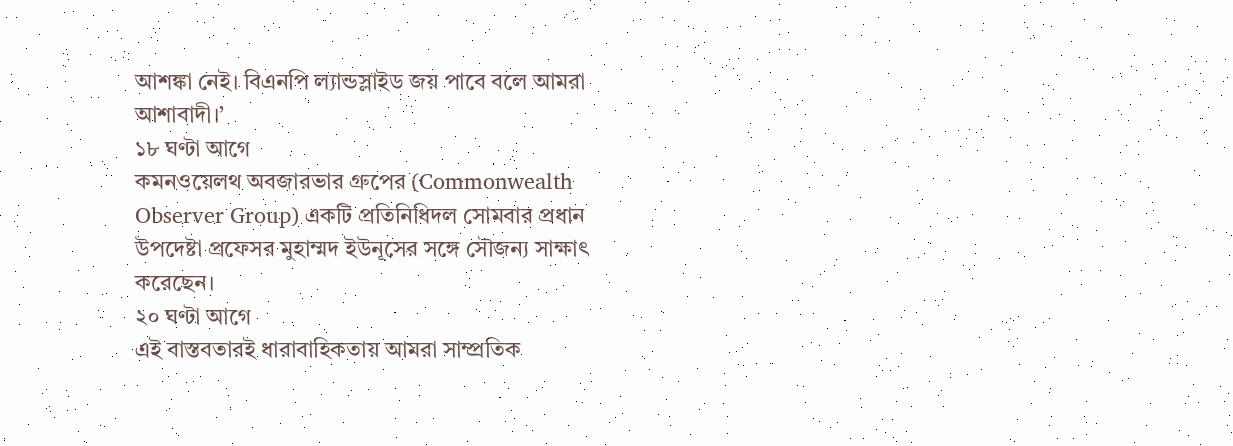আশঙ্কা নেই। বিএনপি ল্যান্ডস্লাইড জয় পাবে বলে আমরা আশাবাদী।’
১৮ ঘণ্টা আগে
কমনওয়েলথ অবজারভার গ্রুপের (Commonwealth Observer Group) একটি প্রতিনিধিদল সোমবার প্রধান উপদেষ্টা প্রফেসর মুহাম্মদ ইউনূসের সঙ্গে সৌজন্য সাক্ষাৎ করেছেন।
২০ ঘণ্টা আগে
এই বাস্তবতারই ধারাবাহিকতায় আমরা সাম্প্রতিক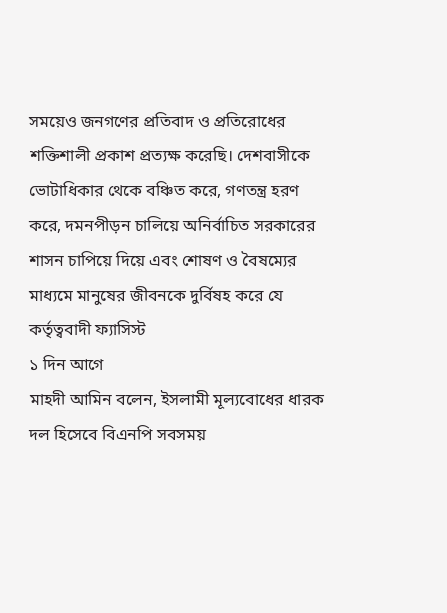সময়েও জনগণের প্রতিবাদ ও প্রতিরোধের শক্তিশালী প্রকাশ প্রত্যক্ষ করেছি। দেশবাসীকে ভোটাধিকার থেকে বঞ্চিত করে, গণতন্ত্র হরণ করে, দমনপীড়ন চালিয়ে অনির্বাচিত সরকারের শাসন চাপিয়ে দিয়ে এবং শোষণ ও বৈষম্যের মাধ্যমে মানুষের জীবনকে দুর্বিষহ করে যে কর্তৃত্ববাদী ফ্যাসিস্ট
১ দিন আগে
মাহদী আমিন বলেন, ইসলামী মূল্যবোধের ধারক দল হিসেবে বিএনপি সবসময়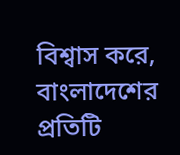বিশ্বাস করে, বাংলাদেশের প্রতিটি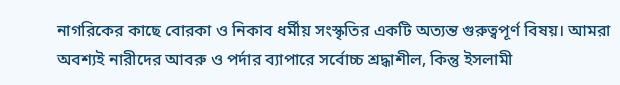নাগরিকের কাছে বোরকা ও নিকাব ধর্মীয় সংস্কৃতির একটি অত্যন্ত গুরুত্বপূর্ণ বিষয়। আমরা অবশ্যই নারীদের আবরু ও পর্দার ব্যাপারে সর্বোচ্চ শ্রদ্ধাশীল, কিন্তু ইসলামী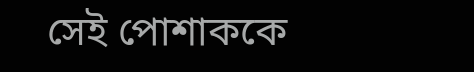সেই পোশাককে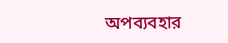অপব্যবহার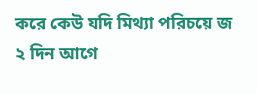করে কেউ যদি মিথ্যা পরিচয়ে জ
২ দিন আগে